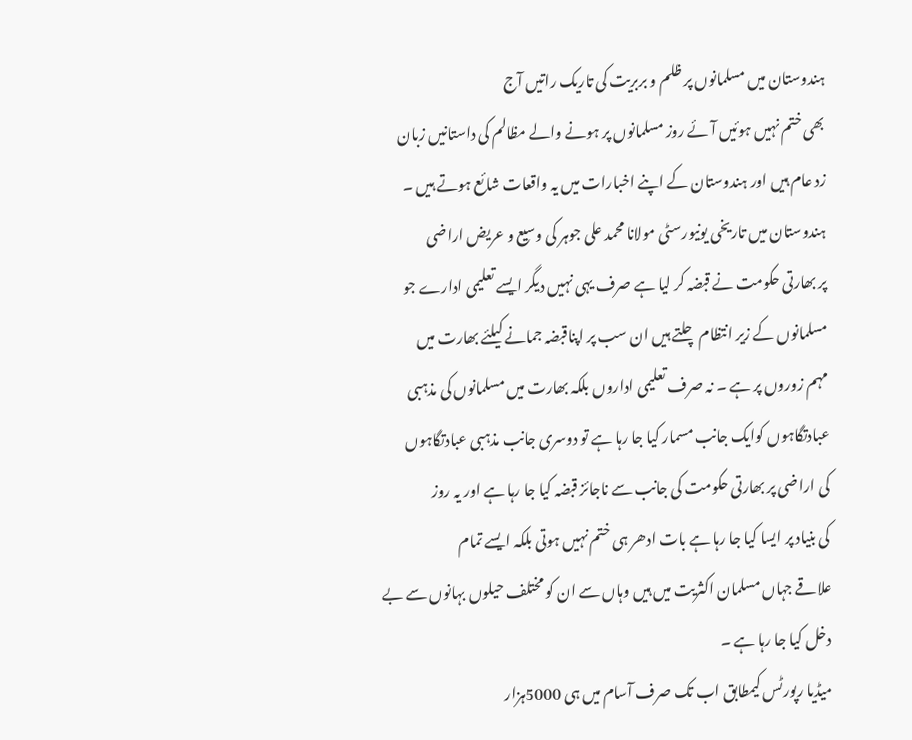ہندوستان میں مسلمانوں پر ظلم و بربریت کی تاریک راتیں آج
بھی ختم نہیں ہوئیں آئے روز مسلمانوں پر ہونے والے مظالم کی داستانیں زبان
زد عام ہیں اور ہندوستان کے اپنے اخبارات میں یہ واقعات شائع ہوتے ہیں ۔
ہندوستان میں تاریخی یونیورسٹی مولانا محمد علی جوہر کی وسیع و عریض اراضی
پر بھارتی حکومت نے قبضہ کر لیا ہے صرف یہی نہیں دیگر ایسے تعلیمی ادارے جو
مسلمانوں کے زیر انتظام چلتے ہیں ان سب پر اپناقبضہ جمانے کیلئے بھارت میں
مہم زوروں پر ہے ۔ نہ صرف تعلیمی اداروں بلکہ بھارت میں مسلمانوں کی مذہبی
عبادتگاہوں کوایک جانب مسمار کیا جا رہا ہے تو دوسری جانب مذہبی عبادتگاہوں
کی اراضی پر بھارتی حکومت کی جانب سے ناجائز قبضہ کیا جا رہا ہے اور یہ روز
کی بنیاد پر ایسا کیا جا رہا ہے بات ادھر ہی ختم نہیں ہوتی بلکہ ایسے تمام
علاقے جہاں مسلمان اکثریت میں ہیں وہاں سے ان کو مختلف حیلوں بہانوں سے بے
دخل کیا جا رہا ہے ۔
میڈیا رپورٹس کیمطابق اب تک صرف آسام میں ہی 5000ہزار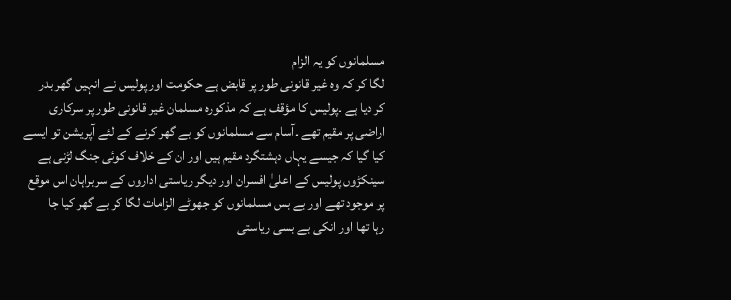مسلمانوں کو یہ الزام
لگا کر کہ وہ غیر قانونی طور پر قابض ہے حکومت اور پولیس نے انہیں گھر بدر
کر دیا ہے ۔پولیس کا مؤقف ہے کہ مذکورہ مسلمان غیر قانونی طور پر سرکاری
اراضی پر مقیم تھے ۔آسام سے مسلمانوں کو بے گھر کرنے کے لئے آپریشن تو ایسے
کیا گیا کہ جیسے یہاں دہشتگرد مقیم ہیں اور ان کے خلاف کوئی جنگ لڑنی ہے
سینکڑوں پولیس کے اعلیٰ افسران اور دیگر ریاستی اداروں کے سربراہان اس موقع
پر موجود تھے اور بے بس مسلمانوں کو جھوٹے الزامات لگا کر بے گھر کیا جا
رہا تھا اور انکی بے بسی ریاستی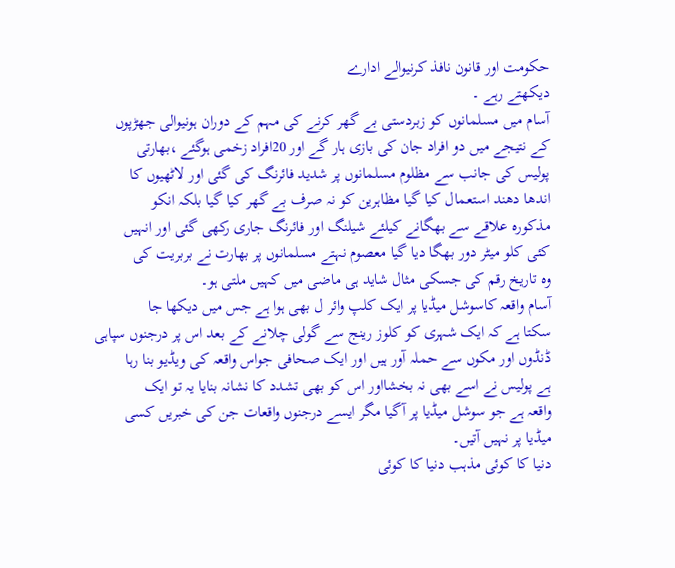حکومت اور قانون نافذ کرنیوالے ادارے
دیکھتے رہے ۔
آسام میں مسلمانوں کو زبردستی بے گھر کرنے کی مہم کے دوران ہونیوالی جھڑپوں
کے نتیجے میں دو افراد جان کی بازی ہار گے اور 20افراد زخمی ہوگئے ،بھارتی
پولیس کی جانب سے مظلوم مسلمانوں پر شدید فائرنگ کی گئی اور لاٹھیوں کا
اندھا دھند استعمال کیا گیا مظاہرین کو نہ صرف بے گھر کیا گیا بلکہ انکو
مذکورہ علاقے سے بھگانے کیلئے شیلنگ اور فائرنگ جاری رکھی گئی اور انہیں
کئی کلو میٹر دور بھگا دیا گیا معصوم نہتے مسلمانوں پر بھارت نے بربریت کی
وہ تاریخ رقم کی جسکی مثال شاید ہی ماضی میں کہیں ملتی ہو۔
آسام واقعہ کاسوشل میڈیا پر ایک کلپ وائر ل بھی ہوا ہے جس میں دیکھا جا
سکتا ہے کہ ایک شہری کو کلوز رینج سے گولی چلانے کے بعد اس پر درجنوں سپاہی
ڈنڈوں اور مکوں سے حملہ آور ہیں اور ایک صحافی جواس واقعہ کی ویڈیو بنا رہا
ہے پولیس نے اسے بھی نہ بخشااور اس کو بھی تشدد کا نشانہ بنایا یہ تو ایک
واقعہ ہے جو سوشل میڈیا پر آگیا مگر ایسے درجنوں واقعات جن کی خبریں کسی
میڈیا پر نہیں آتیں۔
دنیا کا کوئی مذہب دنیا کا کوئی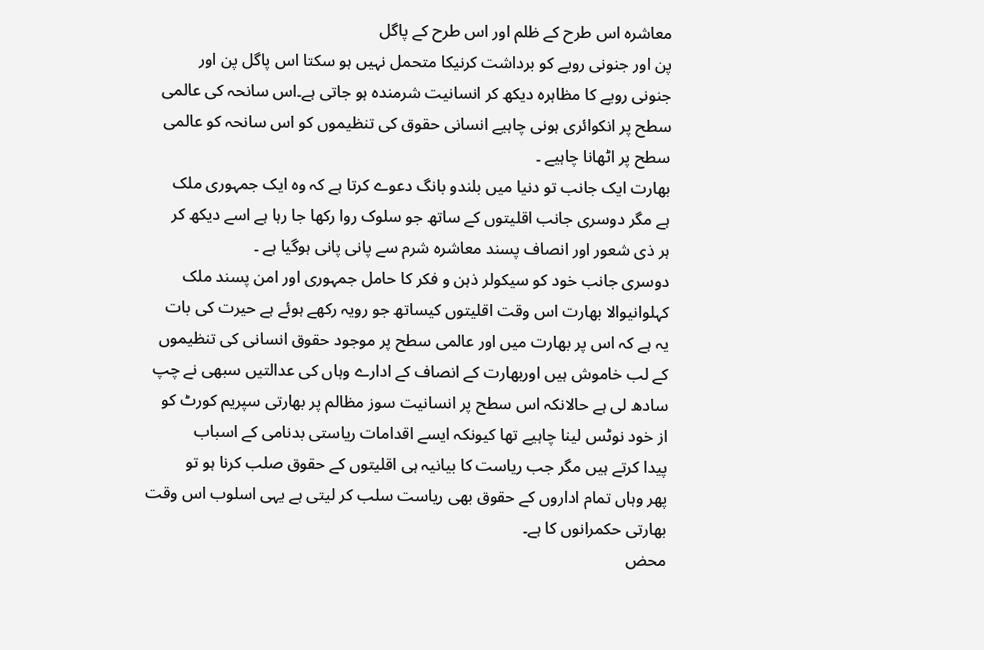معاشرہ اس طرح کے ظلم اور اس طرح کے پاگل
پن اور جنونی رویے کو برداشت کرنیکا متحمل نہیں ہو سکتا اس پاگل پن اور
جنونی رویے کا مظاہرہ دیکھ کر انسانیت شرمندہ ہو جاتی ہے۔اس سانحہ کی عالمی
سطح پر انکوائری ہونی چاہیے انسانی حقوق کی تنظیموں کو اس سانحہ کو عالمی
سطح پر اٹھانا چاہیے ۔
بھارت ایک جانب تو دنیا میں بلندو بانگ دعوے کرتا ہے کہ وہ ایک جمہوری ملک
ہے مگر دوسری جانب اقلیتوں کے ساتھ جو سلوک روا رکھا جا رہا ہے اسے دیکھ کر
ہر ذی شعور اور انصاف پسند معاشرہ شرم سے پانی پانی ہوگیا ہے ۔
دوسری جانب خود کو سیکولر ذہن و فکر کا حامل جمہوری اور امن پسند ملک
کہلوانیوالا بھارت اس وقت اقلیتوں کیساتھ جو رویہ رکھے ہوئے ہے حیرت کی بات
یہ ہے کہ اس پر بھارت میں اور عالمی سطح پر موجود حقوق انسانی کی تنظیموں
کے لب خاموش ہیں اوربھارت کے انصاف کے ادارے وہاں کی عدالتیں سبھی نے چپ
سادھ لی ہے حالانکہ اس سطح پر انسانیت سوز مظالم پر بھارتی سپریم کورٹ کو
از خود نوٹس لینا چاہیے تھا کیونکہ ایسے اقدامات ریاستی بدنامی کے اسباب
پیدا کرتے ہیں مگر جب ریاست کا بیانیہ ہی اقلیتوں کے حقوق صلب کرنا ہو تو
پھر وہاں تمام اداروں کے حقوق بھی ریاست سلب کر لیتی ہے یہی اسلوب اس وقت
بھارتی حکمرانوں کا ہے۔
محض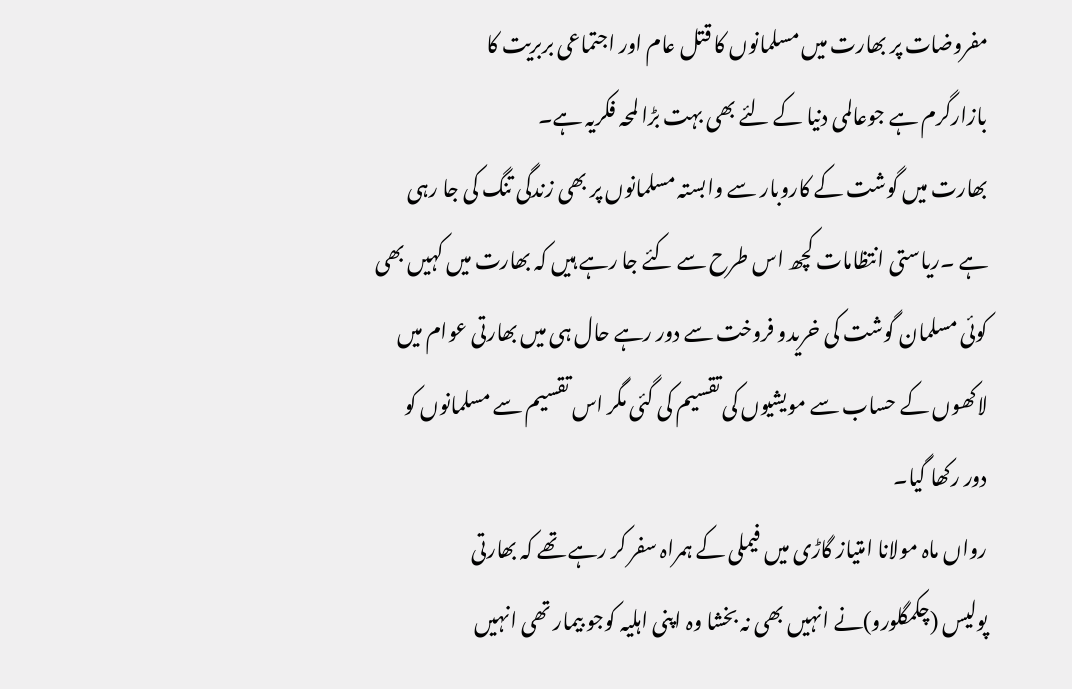مفروضات پر بھارت میں مسلمانوں کا قتل عام اور اجتماعی بربریت کا
بازارگرم ہے جوعالمی دنیا کے لئے بھی بہت بڑا لمحہ فکریہ ہے۔
بھارت میں گوشت کے کاروبار سے وابستہ مسلمانوں پر بھی زندگی تنگ کی جا رہی
ہے ۔ریاستی انتظامات کچھ اس طرح سے کئے جا رہے ہیں کہ بھارت میں کہیں بھی
کوئی مسلمان گوشت کی خریدو فروخت سے دور رہے حال ہی میں بھارتی عوام میں
لاکھوں کے حساب سے مویشیوں کی تقسیم کی گئی مگر اس تقسیم سے مسلمانوں کو
دور رکھا گیا۔
رواں ماہ مولانا امتیاز گاڑی میں فیملی کے ہمراہ سفر کر رہے تھے کہ بھارتی
پولیس (چکمگلورو)نے انہیں بھی نہ بخشا وہ اپنی اہلیہ کوجو بیمار تھی انہیں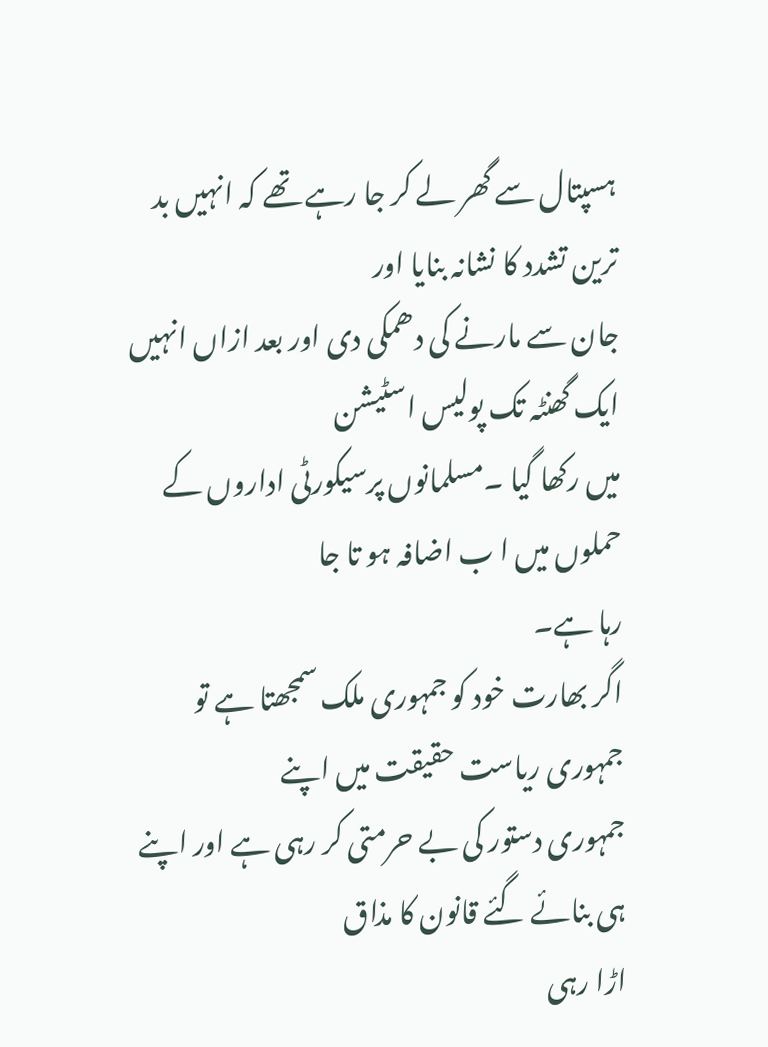ہسپتال سے گھر لے کر جا رہے تھے کہ انہیں بد ترین تشدد کا نشانہ بنایا اور
جان سے مارنے کی دھمکی دی اور بعد ازاں انہیں ایک گھنٹہ تک پولیس اسٹیشن
میں رکھا گیا ۔مسلمانوں پرسیکورٹی اداروں کے حملوں میں ا ب اضافہ ہو تا جا
رہا ہے۔
اگر بھارت خود کو جمہوری ملک سمجھتا ہے تو جمہوری ریاست حقیقت میں اپنے
جمہوری دستور کی بے حرمتی کر رہی ہے اور اپنے ہی بنائے گئے قانون کا مذاق
اڑا رہی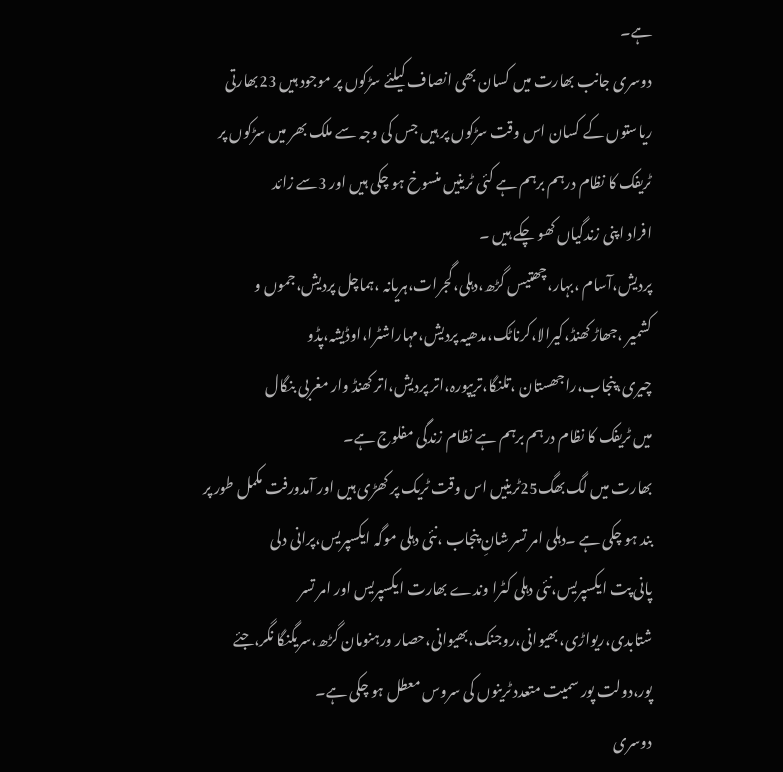ہے۔
دوسری جانب بھارت میں کسان بھی انصاف کیلئے سڑکوں پر موجود ہیں 23بھارتی
ریاستوں کے کسان اس وقت سڑکوں پر ہیں جس کی وجہ سے ملک بھر میں سڑکوں پر
ٹریفک کا نظام درہم برہم ہے کئی ٹرینیں منسوخ ہو چکی ہیں اور 3سے زائد
افراد اپنی زندگیاں کھو چکے ہیں ۔
پردیش،آسام ،بہار،چھتیس گڑھ،دہلی،گجرات،ہریانہ ،ہماچل پردیش،جموں و
کشمیر ،جھاڑ کھنڈ،کیرالا،کرناٹک،مدھیہ پردیش،مہاراشٹرا،اوڈیشہ،پڈو
چیری،پنجاب،راجھستان ،تلنگا،تریپورہ،اتر پردیش،اتر کھنڈ وار مغربی بنگال
میں ٹریفک کا نظام درہم برہم ہے نظام زندگی مفلوج ہے۔
بھارت میں لگ بھگ25ٹرینیں اس وقت ٹریک پر کھڑی ہیں اور آمدورفت مکمل طور پر
بند ہو چکی ہے ۔دہلی امر تسر شانِ پنجاب ،نئی دہلی موگہ ایکسپریس،پرانی دلی
پانی پت ایکسپریس،نئی دہلی کٹرا وندے بھارت ایکسپریس اور امر تسر
شتابدی،ریواڑی،بھیوانی،روجنک،بھیوانی،حصار ورہنومان گڑھ،سریگنگا نگر،جئے
پور،دولت پور سمیت متعدد ٹرینوں کی سروس معطل ہو چکی ہے۔
دوسری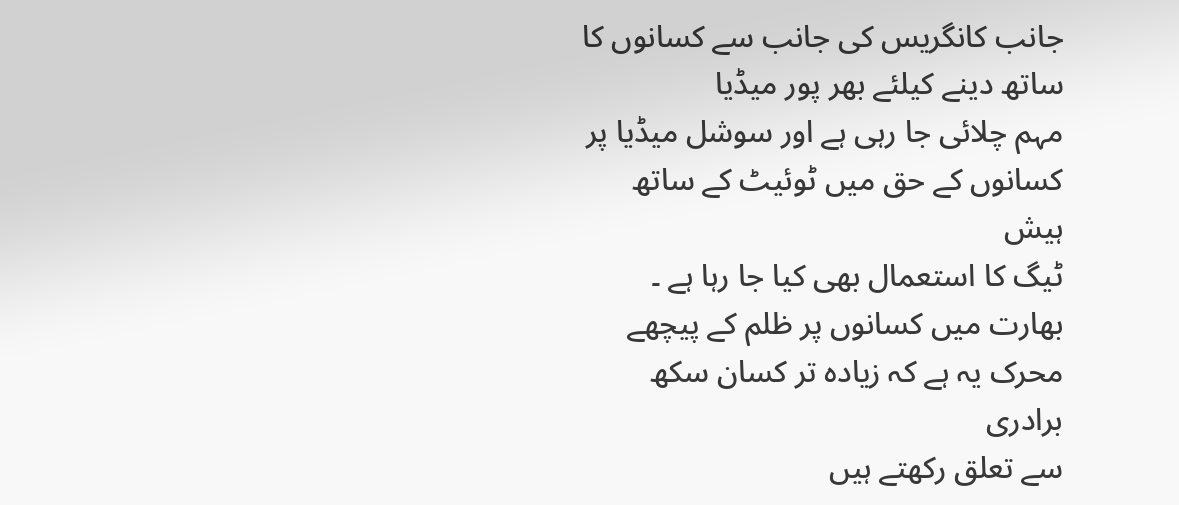جانب کانگریس کی جانب سے کسانوں کا ساتھ دینے کیلئے بھر پور میڈیا
مہم چلائی جا رہی ہے اور سوشل میڈیا پر کسانوں کے حق میں ٹوئیٹ کے ساتھ ہیش
ٹیگ کا استعمال بھی کیا جا رہا ہے ۔
بھارت میں کسانوں پر ظلم کے پیچھے محرک یہ ہے کہ زیادہ تر کسان سکھ برادری
سے تعلق رکھتے ہیں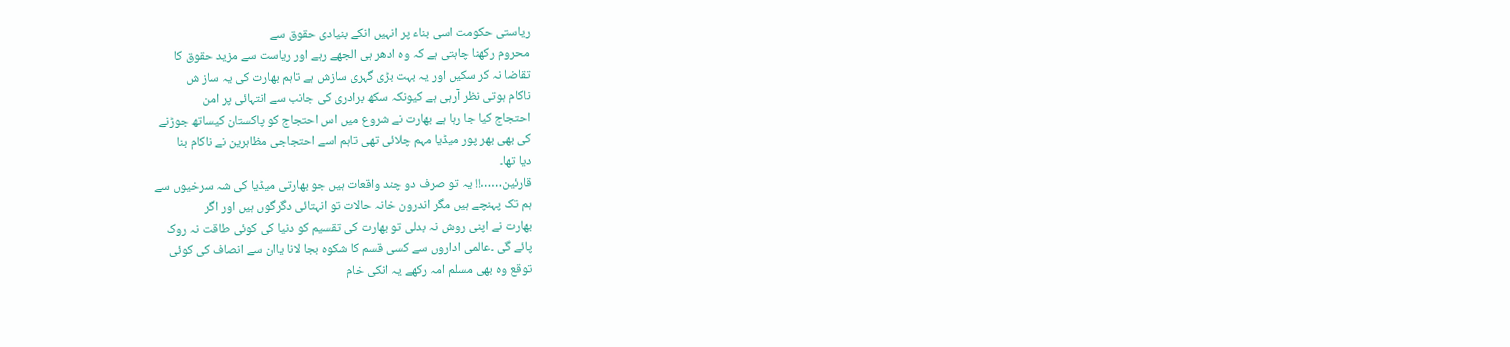ریاستی حکومت اسی بناء پر انہیں انکے بنیادی حقوق سے
محروم رکھنا چاہتی ہے کہ وہ ادھر ہی الجھے رہے اور ریاست سے مزید حقوق کا
تقاضا نہ کر سکیں اور یہ بہت بڑی گہری سازش ہے تاہم بھارت کی یہ ساز ش
ناکام ہوتی نظر آرہی ہے کیونکہ سکھ برادری کی جانب سے انتہائی پر امن
احتجاج کیا جا رہا ہے بھارت نے شروع میں اس احتجاج کو پاکستان کیساتھ جوڑنے
کی بھی بھر پور میڈیا مہم چلائی تھی تاہم اسے احتجاجی مظاہرین نے ناکام بنا
دیا تھا۔
قارئین……!! یہ تو صرف دو چند واقعات ہیں جو بھارتی میڈیا کی شہ سرخیوں سے
ہم تک پہنچے ہیں مگر اندرون خانہ حالات تو انہتائی دگرگوں ہیں اور اگر
بھارت نے اپنی روش نہ بدلی تو بھارت کی تقسیم کو دنیا کی کوئی طاقت نہ روک
پائے گی ۔عالمی اداروں سے کسی قسم کا شکوہ بجا لانا یاان سے انصاف کی کوئی
توقع وہ بھی مسلم امہ رکھے یہ انکی خام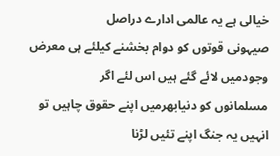خیالی ہے یہ عالمی ادارے دراصل
صیہونی قوتوں کو دوام بخشنے کیلئے ہی معرض وجودمیں لائے گئے ہیں اس لئے اگر
مسلمانوں کو دنیابھرمیں اپنے حقوق چاہیں تو انہیں یہ جنگ اپنے تئیں لڑنا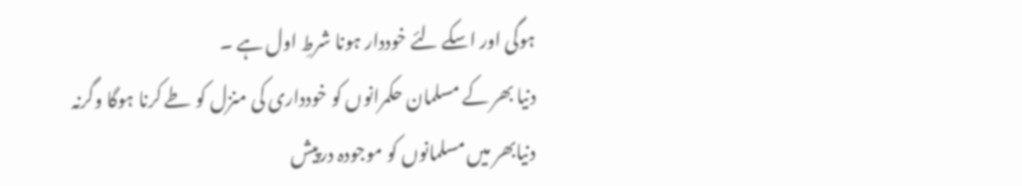ہوگی اور اسکے لئے خوددار ہونا شرطِ اول ہے ۔
دنیا بھر کے مسلمان حکمرانوں کو خودداری کی منزل کو طے کرنا ہوگا وگرنہ
دنیابھر میں مسلمانوں کو موجودہ درپیش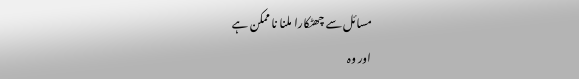مسائل سے چھٹکارا ملنا نا ممکن ہے
اور وہ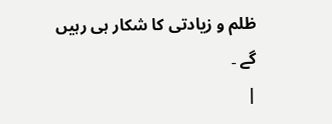ظلم و زیادتی کا شکار ہی رہیں گے ۔
|